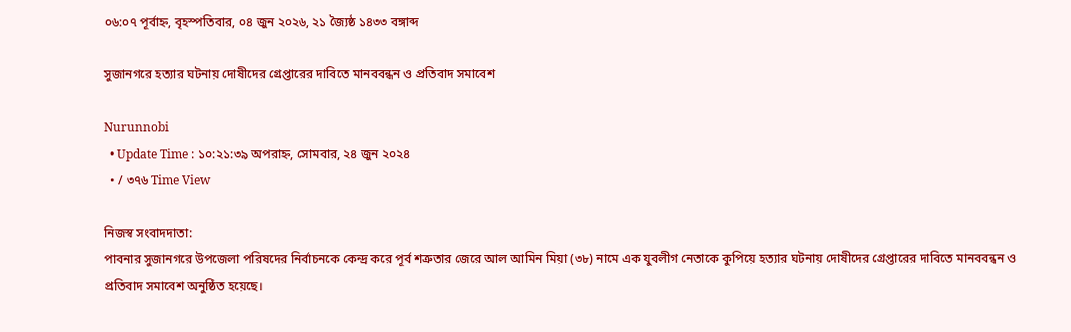০৬:০৭ পূর্বাহ্ন, বৃহস্পতিবার, ০৪ জুন ২০২৬, ২১ জ্যৈষ্ঠ ১৪৩৩ বঙ্গাব্দ

সুজানগরে হত্যার ঘটনায় দোষীদের গ্রেপ্তারের দাবিতে মানববন্ধন ও প্রতিবাদ সমাবেশ

Nurunnobi
  • Update Time : ১০:২১:৩৯ অপরাহ্ন, সোমবার, ২৪ জুন ২০২৪
  • / ৩৭৬ Time View

নিজস্ব সংবাদদাতা:
পাবনার সুজানগরে উপজেলা পরিষদের নির্বাচনকে কেন্দ্র করে পূর্ব শত্রুতার জেরে আল আমিন মিয়া (৩৮) নামে এক যুবলীগ নেতাকে কুপিয়ে হত্যার ঘটনায় দোষীদের গ্রেপ্তারের দাবিতে মানববন্ধন ও প্রতিবাদ সমাবেশ অনুষ্ঠিত হয়েছে।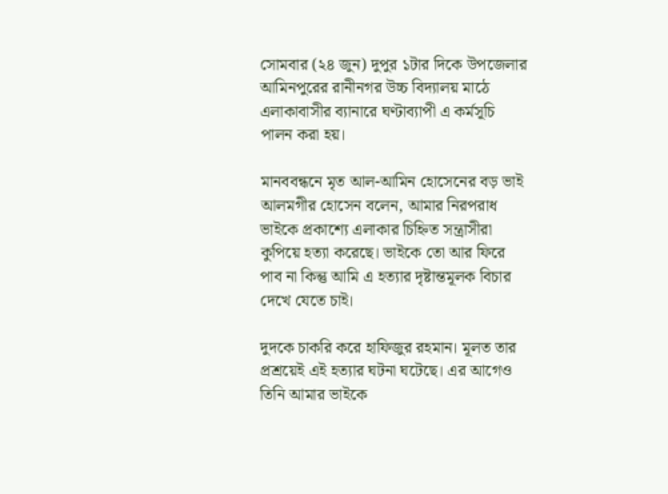সোমবার (২৪ জুন) দুপুর ১টার দিকে উপজেলার আমিনপুরের রানীনগর উচ্চ বিদ্যালয় মাঠে এলাকাবাসীর ব্যানারে ঘণ্টাব্যাপী এ কর্মসূচি পালন করা হয়।

মানববন্ধনে মৃত আল-আমিন হোসেনের বড় ভাই আলমগীর হোসেন বলেন, আমার নিরপরাধ ভাইকে প্রকাশ্যে এলাকার চিহ্নিত সন্ত্রাসীরা  কুপিয়ে হত্যা করেছে। ভাইকে তো আর ফিরে পাব না কিন্তু আমি এ হত্যার দৃষ্টান্তমূলক বিচার দেখে যেতে চাই।

দুদকে চাকরি করে হাফিজুর রহমান। মূলত তার প্রশ্রয়েই এই হত্যার ঘটনা ঘটেছে। এর আগেও তিনি আমার ভাইকে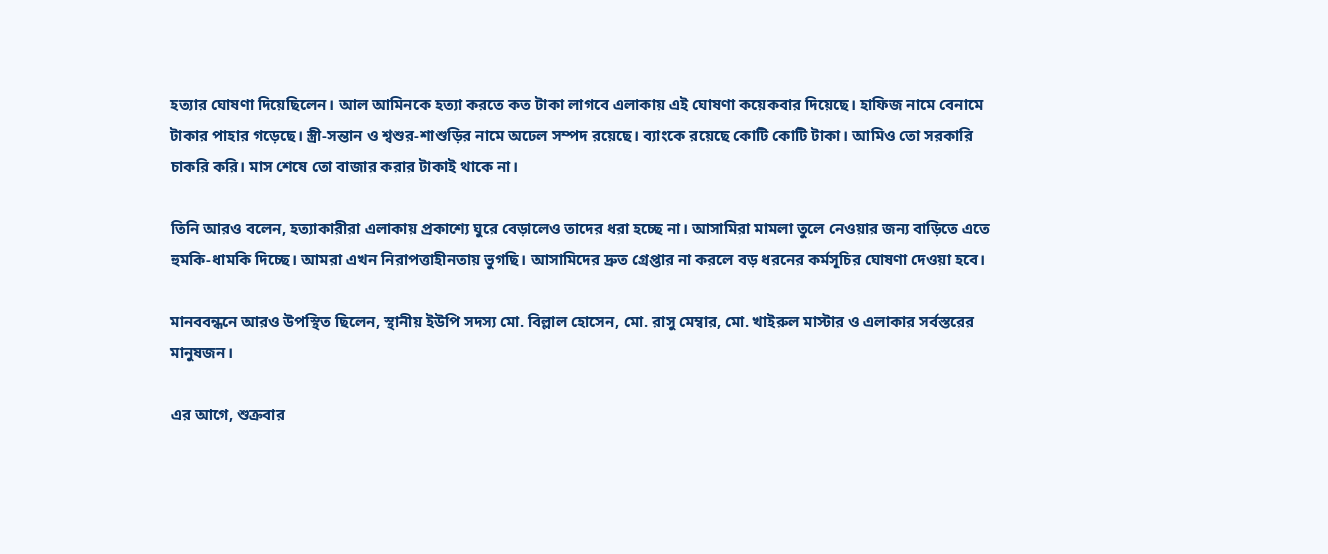হত্যার ঘোষণা দিয়েছিলেন। আল আমিনকে হত্যা করতে কত টাকা লাগবে এলাকায় এই ঘোষণা কয়েকবার দিয়েছে। হাফিজ নামে বেনামে টাকার পাহার গড়েছে। স্ত্রী-সন্তান ও শ্বশুর-শাশুড়ির নামে অঢেল সম্পদ রয়েছে। ব্যাংকে রয়েছে কোটি কোটি টাকা। আমিও তো সরকারি চাকরি করি। মাস শেষে তো বাজার করার টাকাই থাকে না।

তিনি আরও বলেন, হত্যাকারীরা এলাকায় প্রকাশ্যে ঘুরে বেড়ালেও তাদের ধরা হচ্ছে না। আসামিরা মামলা তুলে নেওয়ার জন্য বাড়িতে এতে হুমকি-ধামকি দিচ্ছে। আমরা এখন নিরাপত্তাহীনতায় ভুগছি। আসামিদের দ্রুত গ্রেপ্তার না করলে বড় ধরনের কর্মসূচির ঘোষণা দেওয়া হবে।

মানববন্ধনে আরও উপস্থিত ছিলেন, স্থানীয় ইউপি সদস্য মো. বিল্লাল হোসেন, মো. রাসু মেম্বার, মো. খাইরুল মাস্টার ও এলাকার সর্বস্তরের মানুষজন।

এর আগে, শুক্রবার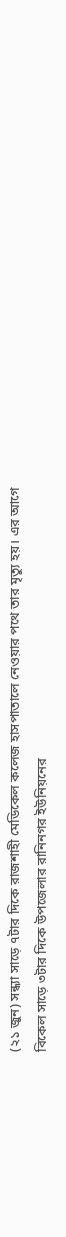(২১ জুন) সন্ধ্যা সাড়ে ৭টার দিকে রাজশাহী মেডিকেল কলেজ হাসপাতালে নেওয়ার পথে তার মৃত্যু হয়। এর আগে বিকেল সাড়ে ৩টার দিকে উপজেলার রানিনগর ইউনিয়নের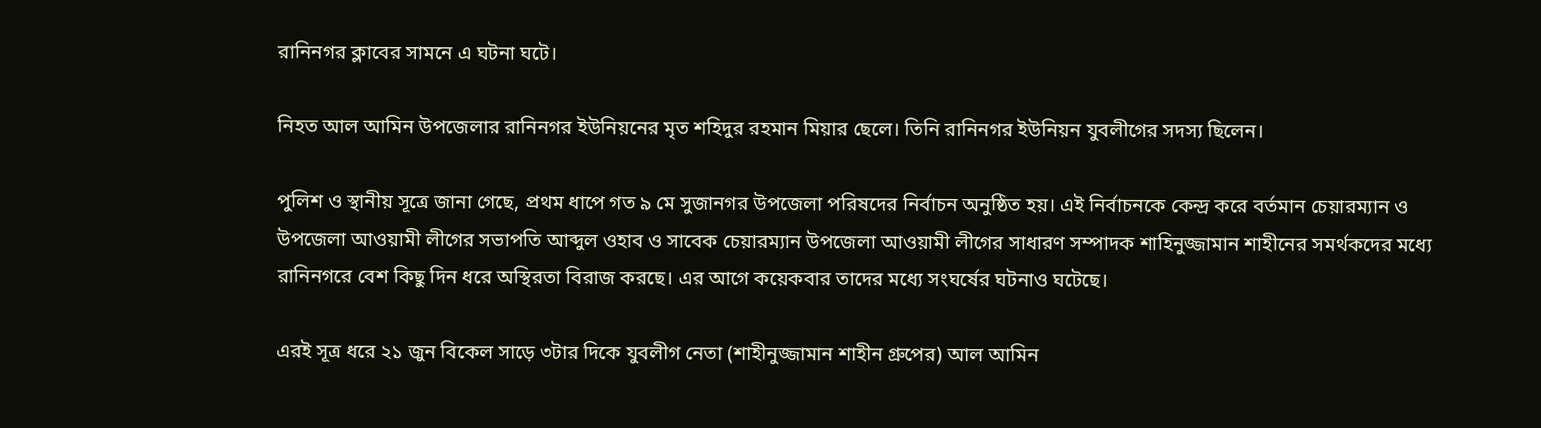রানিনগর ক্লাবের সামনে এ ঘটনা ঘটে।

নিহত আল আমিন উপজেলার রানিনগর ইউনিয়নের মৃত শহিদুর রহমান মিয়ার ছেলে। তিনি রানিনগর ইউনিয়ন যুবলীগের সদস্য ছিলেন।

পুলিশ ও স্থানীয় সূত্রে জানা গেছে, প্রথম ধাপে গত ৯ মে সুজানগর উপজেলা পরিষদের নির্বাচন অনুষ্ঠিত হয়। এই নির্বাচনকে কেন্দ্র করে বর্তমান চেয়ারম্যান ও উপজেলা আওয়ামী লীগের সভাপতি আব্দুল ওহাব ও সাবেক চেয়ারম্যান উপজেলা আওয়ামী লীগের সাধারণ সম্পাদক শাহিনুজ্জামান শাহীনের সমর্থকদের মধ্যে রানিনগরে বেশ কিছু দিন ধরে অস্থিরতা বিরাজ করছে। এর আগে কয়েকবার তাদের মধ্যে সংঘর্ষের ঘটনাও ঘটেছে।

এরই সূত্র ধরে ২১ জুন বিকেল সাড়ে ৩টার দিকে যুবলীগ নেতা (শাহীনুজ্জামান শাহীন গ্রুপের) আল আমিন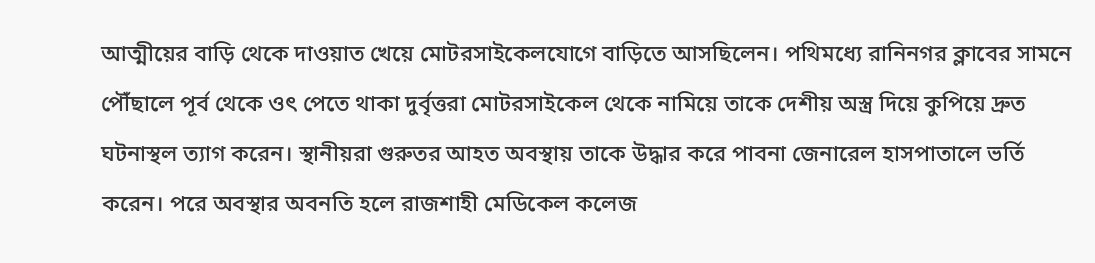আত্মীয়ের বাড়ি থেকে দাওয়াত খেয়ে মোটরসাইকেলযোগে বাড়িতে আসছিলেন। পথিমধ্যে রানিনগর ক্লাবের সামনে পৌঁছালে পূর্ব থেকে ওৎ পেতে থাকা দুর্বৃত্তরা মোটরসাইকেল থেকে নামিয়ে তাকে দেশীয় অস্ত্র দিয়ে কুপিয়ে দ্রুত ঘটনাস্থল ত্যাগ করেন। স্থানীয়রা গুরুতর আহত অবস্থায় তাকে উদ্ধার করে পাবনা জেনারেল হাসপাতালে ভর্তি করেন। পরে অবস্থার অবনতি হলে রাজশাহী মেডিকেল কলেজ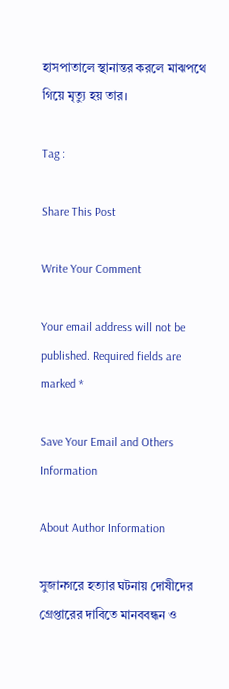হাসপাতালে স্থানান্তর করলে মাঝপথে গিয়ে মৃত্যু হয় তার।

Tag :

Share This Post

Write Your Comment

Your email address will not be published. Required fields are marked *

Save Your Email and Others Information

About Author Information

সুজানগরে হত্যার ঘটনায় দোষীদের গ্রেপ্তারের দাবিতে মানববন্ধন ও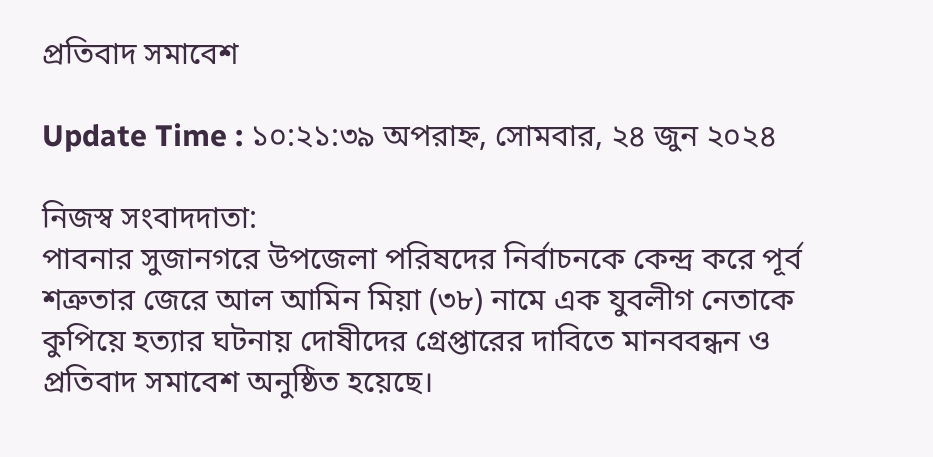প্রতিবাদ সমাবেশ

Update Time : ১০:২১:৩৯ অপরাহ্ন, সোমবার, ২৪ জুন ২০২৪

নিজস্ব সংবাদদাতা:
পাবনার সুজানগরে উপজেলা পরিষদের নির্বাচনকে কেন্দ্র করে পূর্ব শত্রুতার জেরে আল আমিন মিয়া (৩৮) নামে এক যুবলীগ নেতাকে কুপিয়ে হত্যার ঘটনায় দোষীদের গ্রেপ্তারের দাবিতে মানববন্ধন ও প্রতিবাদ সমাবেশ অনুষ্ঠিত হয়েছে।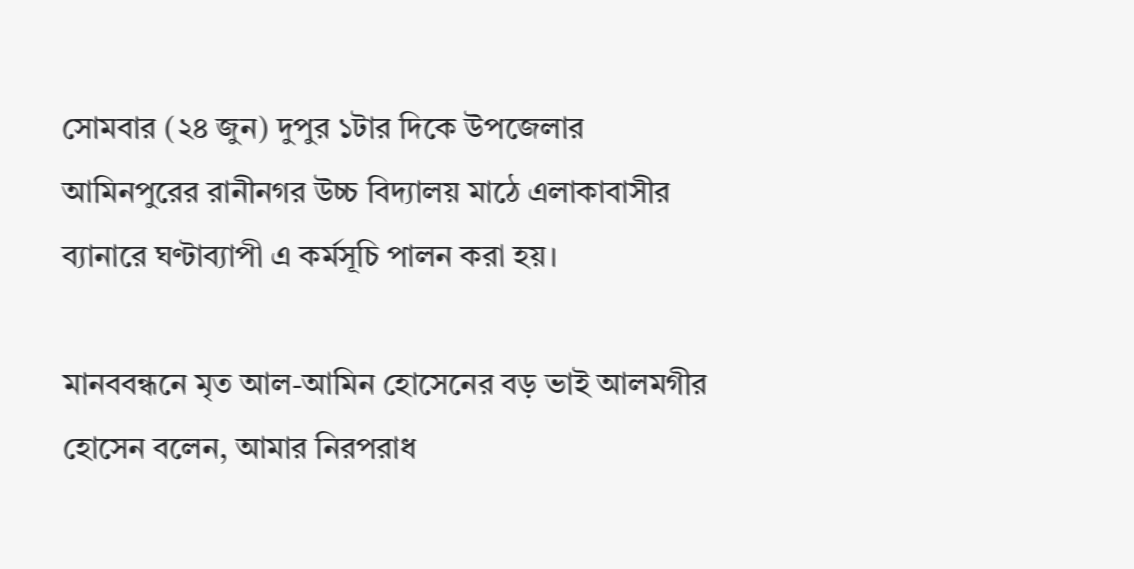সোমবার (২৪ জুন) দুপুর ১টার দিকে উপজেলার আমিনপুরের রানীনগর উচ্চ বিদ্যালয় মাঠে এলাকাবাসীর ব্যানারে ঘণ্টাব্যাপী এ কর্মসূচি পালন করা হয়।

মানববন্ধনে মৃত আল-আমিন হোসেনের বড় ভাই আলমগীর হোসেন বলেন, আমার নিরপরাধ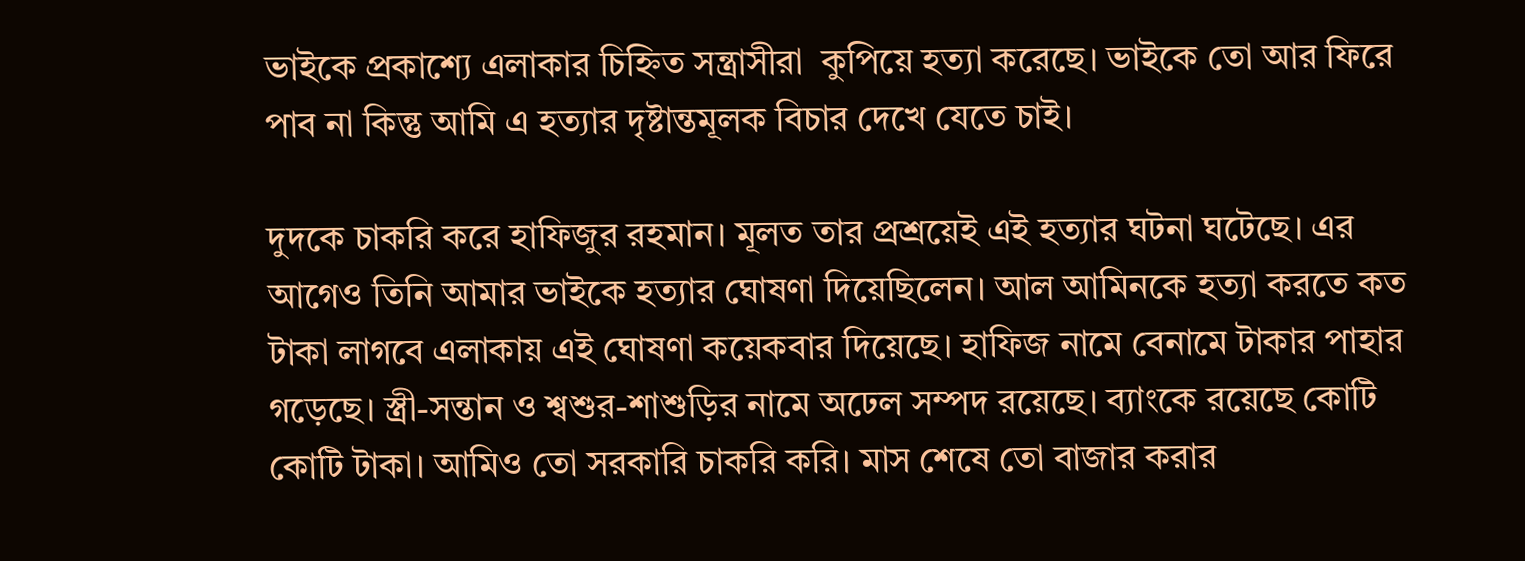ভাইকে প্রকাশ্যে এলাকার চিহ্নিত সন্ত্রাসীরা  কুপিয়ে হত্যা করেছে। ভাইকে তো আর ফিরে পাব না কিন্তু আমি এ হত্যার দৃষ্টান্তমূলক বিচার দেখে যেতে চাই।

দুদকে চাকরি করে হাফিজুর রহমান। মূলত তার প্রশ্রয়েই এই হত্যার ঘটনা ঘটেছে। এর আগেও তিনি আমার ভাইকে হত্যার ঘোষণা দিয়েছিলেন। আল আমিনকে হত্যা করতে কত টাকা লাগবে এলাকায় এই ঘোষণা কয়েকবার দিয়েছে। হাফিজ নামে বেনামে টাকার পাহার গড়েছে। স্ত্রী-সন্তান ও শ্বশুর-শাশুড়ির নামে অঢেল সম্পদ রয়েছে। ব্যাংকে রয়েছে কোটি কোটি টাকা। আমিও তো সরকারি চাকরি করি। মাস শেষে তো বাজার করার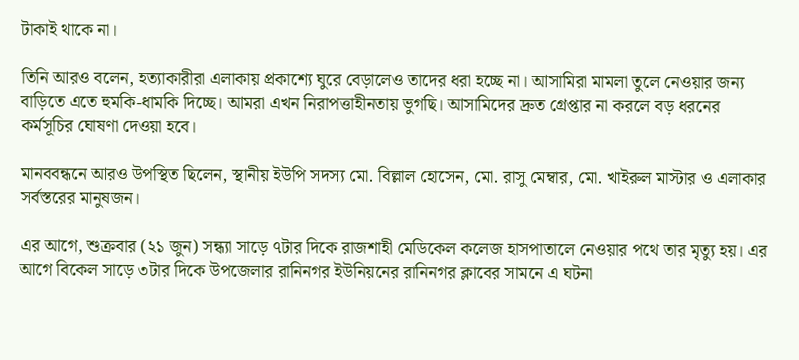টাকাই থাকে না।

তিনি আরও বলেন, হত্যাকারীরা এলাকায় প্রকাশ্যে ঘুরে বেড়ালেও তাদের ধরা হচ্ছে না। আসামিরা মামলা তুলে নেওয়ার জন্য বাড়িতে এতে হুমকি-ধামকি দিচ্ছে। আমরা এখন নিরাপত্তাহীনতায় ভুগছি। আসামিদের দ্রুত গ্রেপ্তার না করলে বড় ধরনের কর্মসূচির ঘোষণা দেওয়া হবে।

মানববন্ধনে আরও উপস্থিত ছিলেন, স্থানীয় ইউপি সদস্য মো. বিল্লাল হোসেন, মো. রাসু মেম্বার, মো. খাইরুল মাস্টার ও এলাকার সর্বস্তরের মানুষজন।

এর আগে, শুক্রবার (২১ জুন) সন্ধ্যা সাড়ে ৭টার দিকে রাজশাহী মেডিকেল কলেজ হাসপাতালে নেওয়ার পথে তার মৃত্যু হয়। এর আগে বিকেল সাড়ে ৩টার দিকে উপজেলার রানিনগর ইউনিয়নের রানিনগর ক্লাবের সামনে এ ঘটনা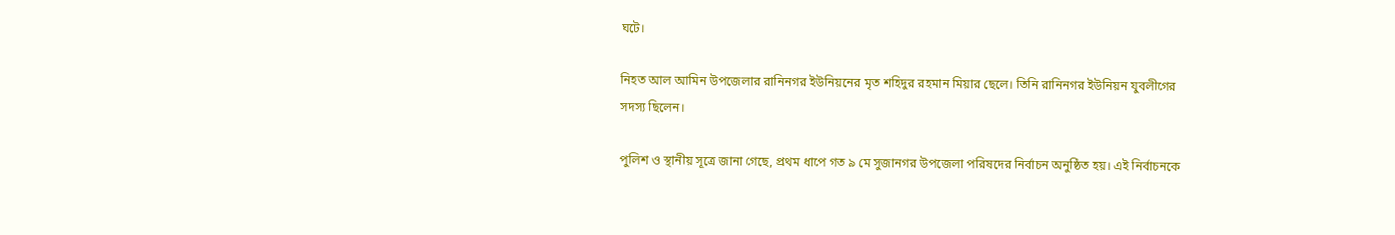ঘটে।

নিহত আল আমিন উপজেলার রানিনগর ইউনিয়নের মৃত শহিদুর রহমান মিয়ার ছেলে। তিনি রানিনগর ইউনিয়ন যুবলীগের সদস্য ছিলেন।

পুলিশ ও স্থানীয় সূত্রে জানা গেছে, প্রথম ধাপে গত ৯ মে সুজানগর উপজেলা পরিষদের নির্বাচন অনুষ্ঠিত হয়। এই নির্বাচনকে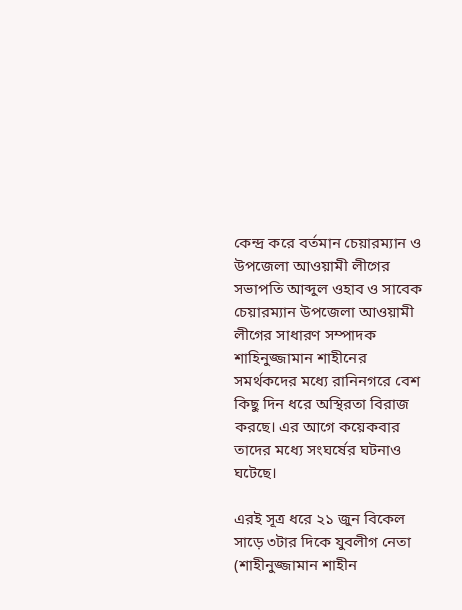কেন্দ্র করে বর্তমান চেয়ারম্যান ও উপজেলা আওয়ামী লীগের সভাপতি আব্দুল ওহাব ও সাবেক চেয়ারম্যান উপজেলা আওয়ামী লীগের সাধারণ সম্পাদক শাহিনুজ্জামান শাহীনের সমর্থকদের মধ্যে রানিনগরে বেশ কিছু দিন ধরে অস্থিরতা বিরাজ করছে। এর আগে কয়েকবার তাদের মধ্যে সংঘর্ষের ঘটনাও ঘটেছে।

এরই সূত্র ধরে ২১ জুন বিকেল সাড়ে ৩টার দিকে যুবলীগ নেতা (শাহীনুজ্জামান শাহীন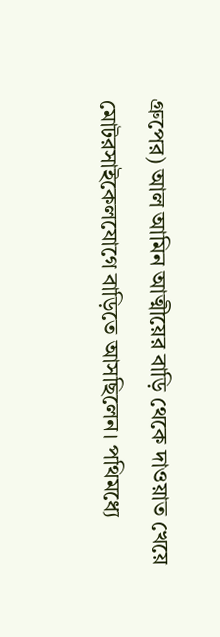গ্রুপের) আল আমিন আত্মীয়ের বাড়ি থেকে দাওয়াত খেয়ে মোটরসাইকেলযোগে বাড়িতে আসছিলেন। পথিমধ্যে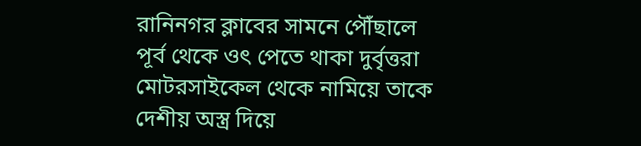রানিনগর ক্লাবের সামনে পৌঁছালে পূর্ব থেকে ওৎ পেতে থাকা দুর্বৃত্তরা মোটরসাইকেল থেকে নামিয়ে তাকে দেশীয় অস্ত্র দিয়ে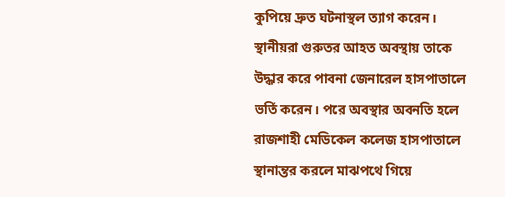কুপিয়ে দ্রুত ঘটনাস্থল ত্যাগ করেন। স্থানীয়রা গুরুতর আহত অবস্থায় তাকে উদ্ধার করে পাবনা জেনারেল হাসপাতালে ভর্তি করেন। পরে অবস্থার অবনতি হলে রাজশাহী মেডিকেল কলেজ হাসপাতালে স্থানান্তর করলে মাঝপথে গিয়ে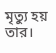মৃত্যু হয় তার।